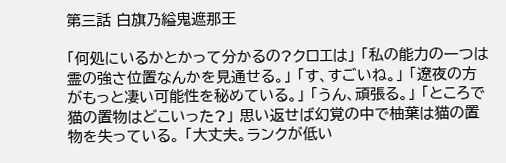第三話 白旗乃縊鬼遮那王

「何処にいるかとかって分かるの?クロエは」 「私の能力の一つは霊の強さ位置なんかを見通せる。」 「す、すごいね。」 「遼夜の方がもっと凄い可能性を秘めている。」 「うん、頑張る。」 「ところで猫の置物はどこいった?」 思い返せば幻覚の中で柚葉は猫の置物を失っている。 「大丈夫。ランクが低い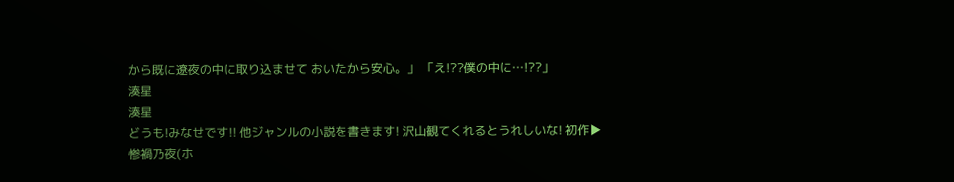から既に遼夜の中に取り込ませて おいたから安心。」 「え!??僕の中に…!??」
湊星
湊星
どうも!みなせです!! 他ジャンルの小説を書きます! 沢山観てくれるとうれしいな! 初作▶惨禍乃夜(ホ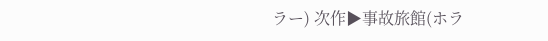ラー) 次作▶事故旅館(ホラ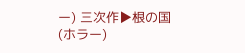ー) 三次作▶根の国(ホラー)